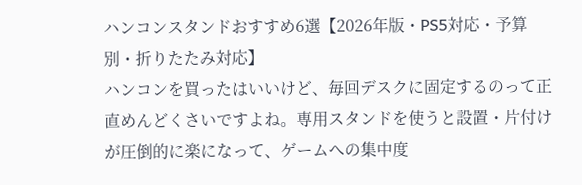ハンコンスタンドおすすめ6選【2026年版・PS5対応・予算別・折りたたみ対応】
ハンコンを買ったはいいけど、毎回デスクに固定するのって正直めんどくさいですよね。専用スタンドを使うと設置・片付けが圧倒的に楽になって、ゲームへの集中度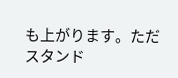も上がります。ただスタンド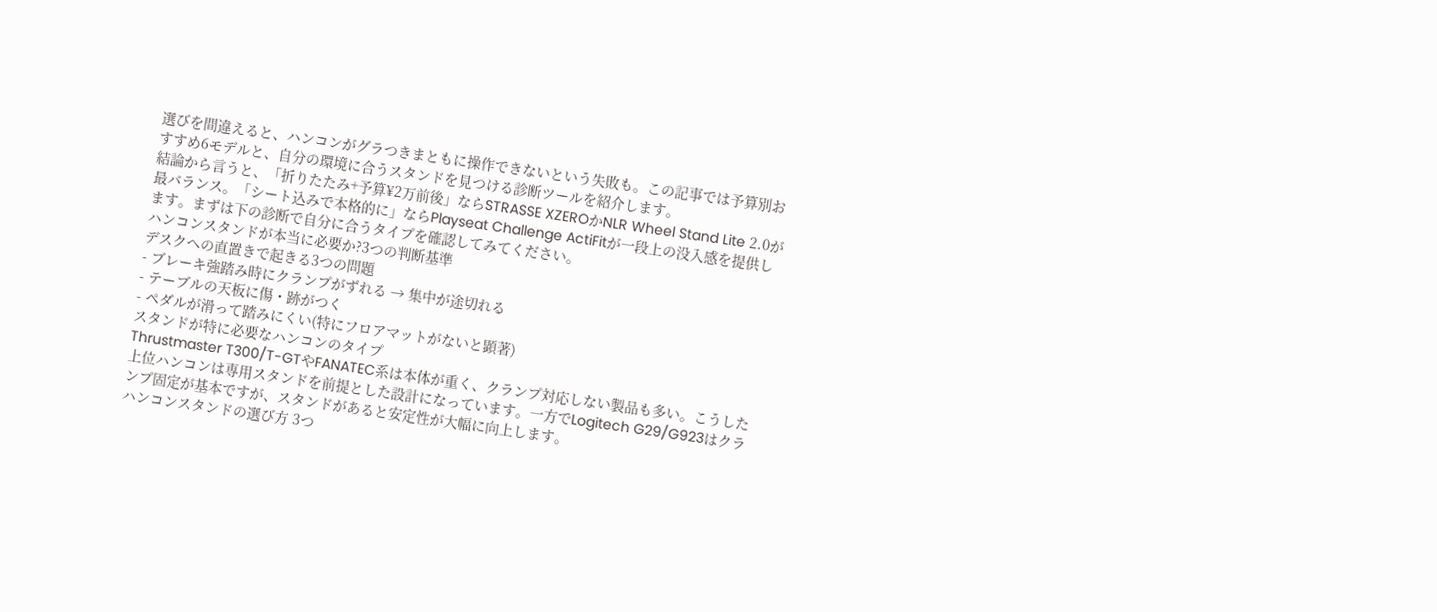選びを間違えると、ハンコンがグラつきまともに操作できないという失敗も。この記事では予算別おすすめ6モデルと、自分の環境に合うスタンドを見つける診断ツールを紹介します。
結論から言うと、「折りたたみ+予算¥2万前後」ならSTRASSE XZEROかNLR Wheel Stand Lite 2.0が最バランス。「シート込みで本格的に」ならPlayseat Challenge ActiFitが一段上の没入感を提供します。まずは下の診断で自分に合うタイプを確認してみてください。
ハンコンスタンドが本当に必要か?3つの判断基準
デスクへの直置きで起きる3つの問題
- ブレーキ強踏み時にクランプがずれる → 集中が途切れる
- テーブルの天板に傷・跡がつく
- ペダルが滑って踏みにくい(特にフロアマットがないと顕著)
スタンドが特に必要なハンコンのタイプ
Thrustmaster T300/T-GTやFANATEC系は本体が重く、クランプ対応しない製品も多い。こうした上位ハンコンは専用スタンドを前提とした設計になっています。一方でLogitech G29/G923はクランプ固定が基本ですが、スタンドがあると安定性が大幅に向上します。
ハンコンスタンドの選び方 3つ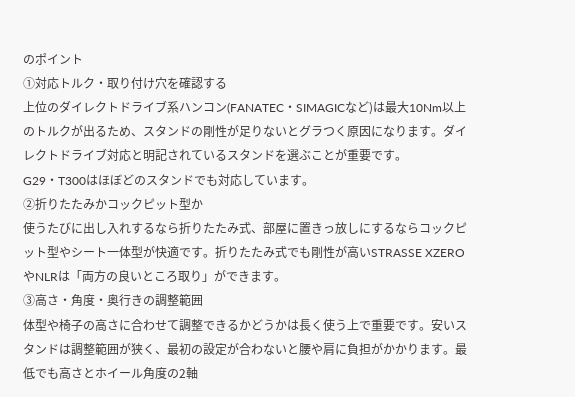のポイント
①対応トルク・取り付け穴を確認する
上位のダイレクトドライブ系ハンコン(FANATEC・SIMAGICなど)は最大10Nm以上のトルクが出るため、スタンドの剛性が足りないとグラつく原因になります。ダイレクトドライブ対応と明記されているスタンドを選ぶことが重要です。G29・T300はほぼどのスタンドでも対応しています。
②折りたたみかコックピット型か
使うたびに出し入れするなら折りたたみ式、部屋に置きっ放しにするならコックピット型やシート一体型が快適です。折りたたみ式でも剛性が高いSTRASSE XZEROやNLRは「両方の良いところ取り」ができます。
③高さ・角度・奥行きの調整範囲
体型や椅子の高さに合わせて調整できるかどうかは長く使う上で重要です。安いスタンドは調整範囲が狭く、最初の設定が合わないと腰や肩に負担がかかります。最低でも高さとホイール角度の2軸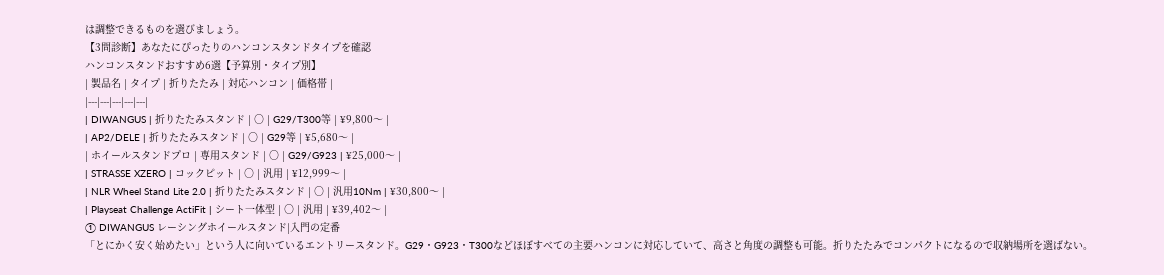は調整できるものを選びましょう。
【3問診断】あなたにぴったりのハンコンスタンドタイプを確認
ハンコンスタンドおすすめ6選【予算別・タイプ別】
| 製品名 | タイプ | 折りたたみ | 対応ハンコン | 価格帯 |
|---|---|---|---|---|
| DIWANGUS | 折りたたみスタンド | ○ | G29/T300等 | ¥9,800〜 |
| AP2/DELE | 折りたたみスタンド | ○ | G29等 | ¥5,680〜 |
| ホイールスタンドプロ | 専用スタンド | ○ | G29/G923 | ¥25,000〜 |
| STRASSE XZERO | コックピット | ○ | 汎用 | ¥12,999〜 |
| NLR Wheel Stand Lite 2.0 | 折りたたみスタンド | ○ | 汎用10Nm | ¥30,800〜 |
| Playseat Challenge ActiFit | シート一体型 | ○ | 汎用 | ¥39,402〜 |
① DIWANGUS レーシングホイールスタンド|入門の定番
「とにかく安く始めたい」という人に向いているエントリースタンド。G29・G923・T300などほぼすべての主要ハンコンに対応していて、高さと角度の調整も可能。折りたたみでコンパクトになるので収納場所を選ばない。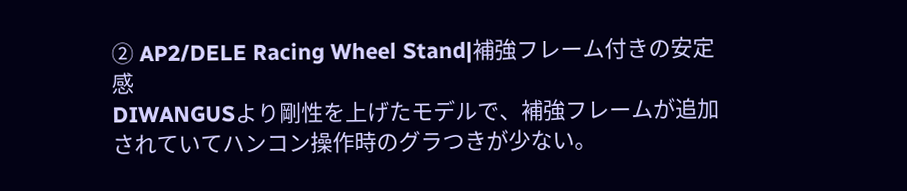② AP2/DELE Racing Wheel Stand|補強フレーム付きの安定感
DIWANGUSより剛性を上げたモデルで、補強フレームが追加されていてハンコン操作時のグラつきが少ない。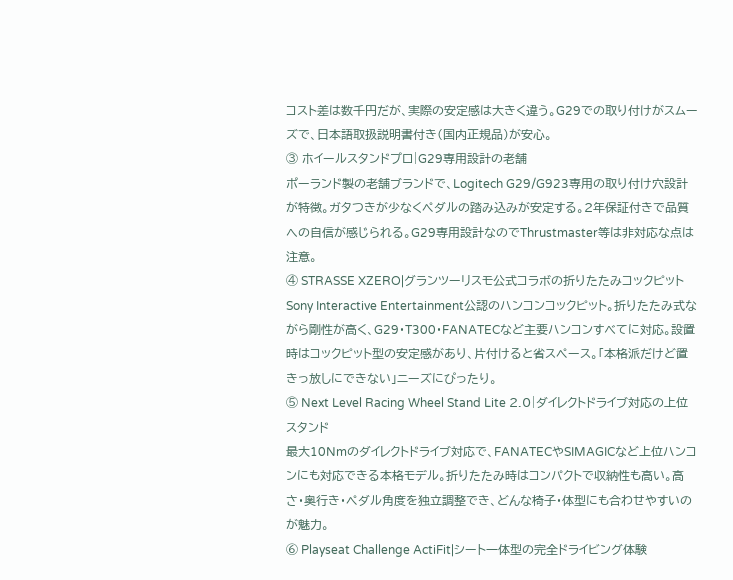コスト差は数千円だが、実際の安定感は大きく違う。G29での取り付けがスムーズで、日本語取扱説明書付き(国内正規品)が安心。
③ ホイールスタンドプロ|G29専用設計の老舗
ポーランド製の老舗ブランドで、Logitech G29/G923専用の取り付け穴設計が特徴。ガタつきが少なくペダルの踏み込みが安定する。2年保証付きで品質への自信が感じられる。G29専用設計なのでThrustmaster等は非対応な点は注意。
④ STRASSE XZERO|グランツーリスモ公式コラボの折りたたみコックピット
Sony Interactive Entertainment公認のハンコンコックピット。折りたたみ式ながら剛性が高く、G29・T300・FANATECなど主要ハンコンすべてに対応。設置時はコックピット型の安定感があり、片付けると省スペース。「本格派だけど置きっ放しにできない」ニーズにぴったり。
⑤ Next Level Racing Wheel Stand Lite 2.0|ダイレクトドライブ対応の上位スタンド
最大10Nmのダイレクトドライブ対応で、FANATECやSIMAGICなど上位ハンコンにも対応できる本格モデル。折りたたみ時はコンパクトで収納性も高い。高さ・奥行き・ペダル角度を独立調整でき、どんな椅子・体型にも合わせやすいのが魅力。
⑥ Playseat Challenge ActiFit|シート一体型の完全ドライビング体験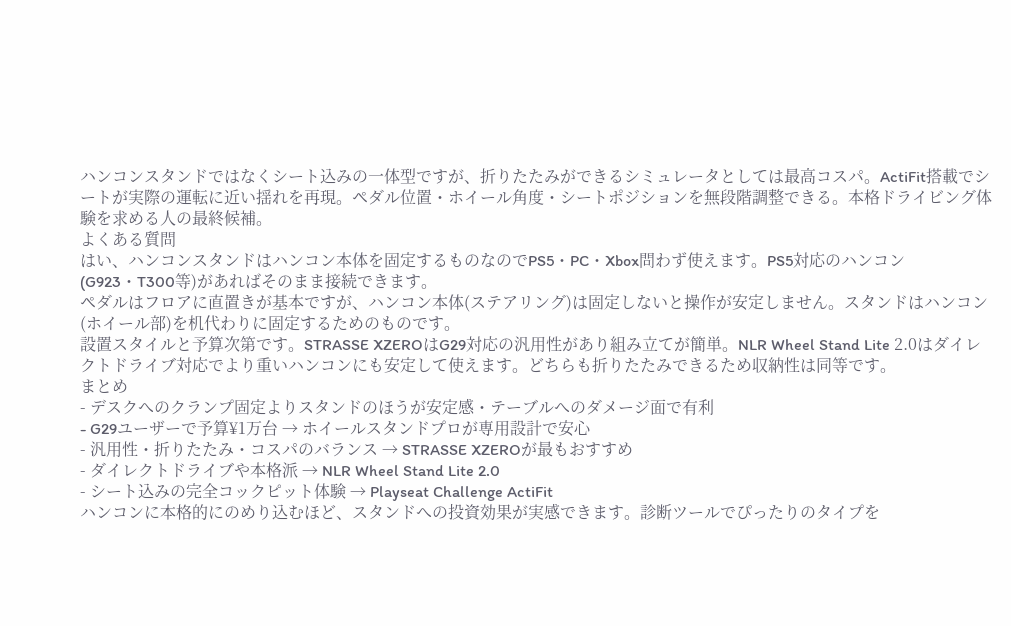ハンコンスタンドではなくシート込みの一体型ですが、折りたたみができるシミュレータとしては最高コスパ。ActiFit搭載でシートが実際の運転に近い揺れを再現。ペダル位置・ホイール角度・シートポジションを無段階調整できる。本格ドライビング体験を求める人の最終候補。
よくある質問
はい、ハンコンスタンドはハンコン本体を固定するものなのでPS5・PC・Xbox問わず使えます。PS5対応のハンコン(G923・T300等)があればそのまま接続できます。
ペダルはフロアに直置きが基本ですが、ハンコン本体(ステアリング)は固定しないと操作が安定しません。スタンドはハンコン(ホイール部)を机代わりに固定するためのものです。
設置スタイルと予算次第です。STRASSE XZEROはG29対応の汎用性があり組み立てが簡単。NLR Wheel Stand Lite 2.0はダイレクトドライブ対応でより重いハンコンにも安定して使えます。どちらも折りたたみできるため収納性は同等です。
まとめ
- デスクへのクランプ固定よりスタンドのほうが安定感・テーブルへのダメージ面で有利
- G29ユーザーで予算¥1万台 → ホイールスタンドプロが専用設計で安心
- 汎用性・折りたたみ・コスパのバランス → STRASSE XZEROが最もおすすめ
- ダイレクトドライブや本格派 → NLR Wheel Stand Lite 2.0
- シート込みの完全コックピット体験 → Playseat Challenge ActiFit
ハンコンに本格的にのめり込むほど、スタンドへの投資効果が実感できます。診断ツールでぴったりのタイプを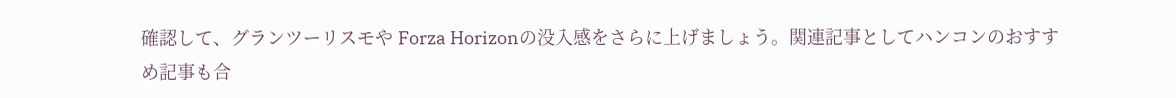確認して、グランツーリスモや Forza Horizonの没入感をさらに上げましょう。関連記事としてハンコンのおすすめ記事も合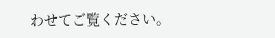わせてご覧ください。